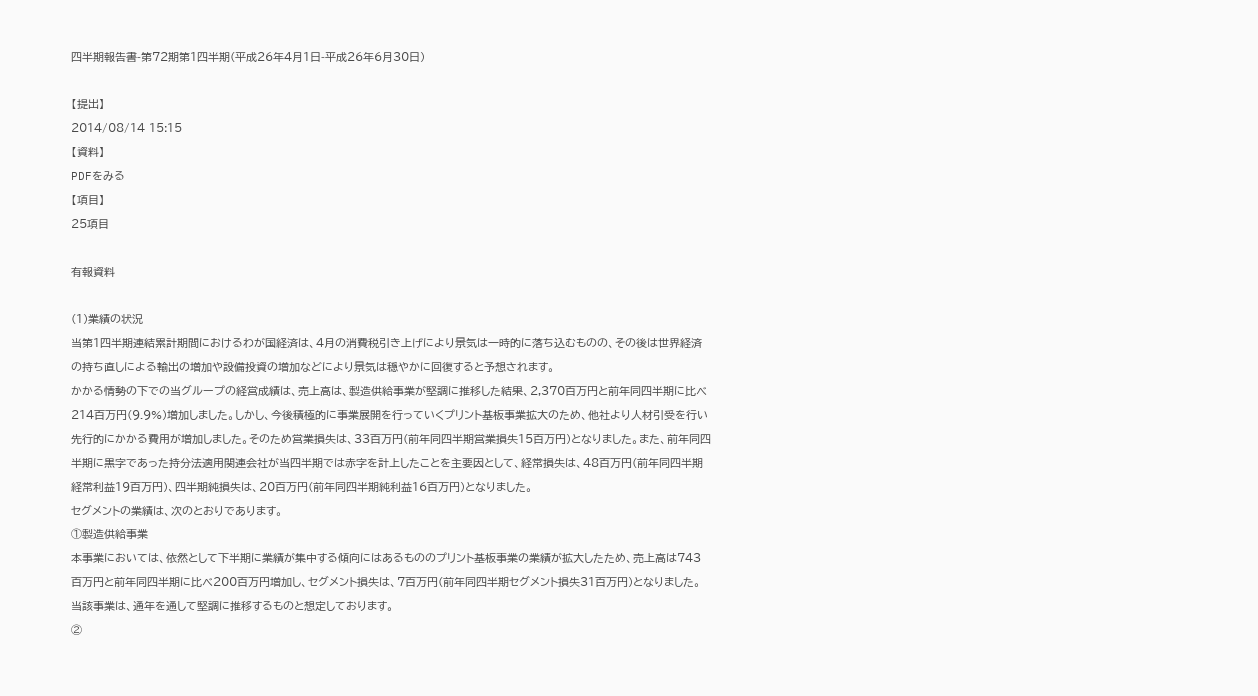四半期報告書-第72期第1四半期(平成26年4月1日-平成26年6月30日)

【提出】
2014/08/14 15:15
【資料】
PDFをみる
【項目】
25項目

有報資料

(1)業績の状況
当第1四半期連結累計期間におけるわが国経済は、4月の消費税引き上げにより景気は一時的に落ち込むものの、その後は世界経済の持ち直しによる輸出の増加や設備投資の増加などにより景気は穏やかに回復すると予想されます。
かかる情勢の下での当グループの経営成績は、売上高は、製造供給事業が堅調に推移した結果、2,370百万円と前年同四半期に比べ214百万円(9.9%)増加しました。しかし、今後積極的に事業展開を行っていくプリント基板事業拡大のため、他社より人材引受を行い先行的にかかる費用が増加しました。そのため営業損失は、33百万円(前年同四半期営業損失15百万円)となりました。また、前年同四半期に黒字であった持分法適用関連会社が当四半期では赤字を計上したことを主要因として、経常損失は、48百万円(前年同四半期経常利益19百万円)、四半期純損失は、20百万円(前年同四半期純利益16百万円)となりました。
セグメントの業績は、次のとおりであります。
①製造供給事業
本事業においては、依然として下半期に業績が集中する傾向にはあるもののプリント基板事業の業績が拡大したため、売上高は743百万円と前年同四半期に比べ200百万円増加し、セグメント損失は、7百万円(前年同四半期セグメント損失31百万円)となりました。当該事業は、通年を通して堅調に推移するものと想定しております。
②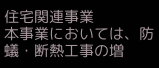住宅関連事業
本事業においては、防蟻・断熱工事の増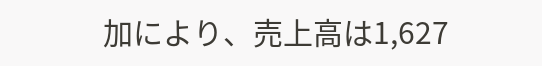加により、売上高は1,627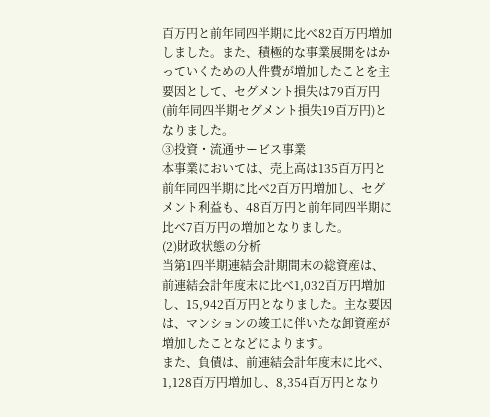百万円と前年同四半期に比べ82百万円増加しました。また、積極的な事業展開をはかっていくための人件費が増加したことを主要因として、セグメント損失は79百万円(前年同四半期セグメント損失19百万円)となりました。
③投資・流通サービス事業
本事業においては、売上高は135百万円と前年同四半期に比べ2百万円増加し、セグメント利益も、48百万円と前年同四半期に比べ7百万円の増加となりました。
(2)財政状態の分析
当第1四半期連結会計期間末の総資産は、前連結会計年度末に比べ1,032百万円増加し、15,942百万円となりました。主な要因は、マンションの竣工に伴いたな卸資産が増加したことなどによります。
また、負債は、前連結会計年度末に比べ、1,128百万円増加し、8,354百万円となり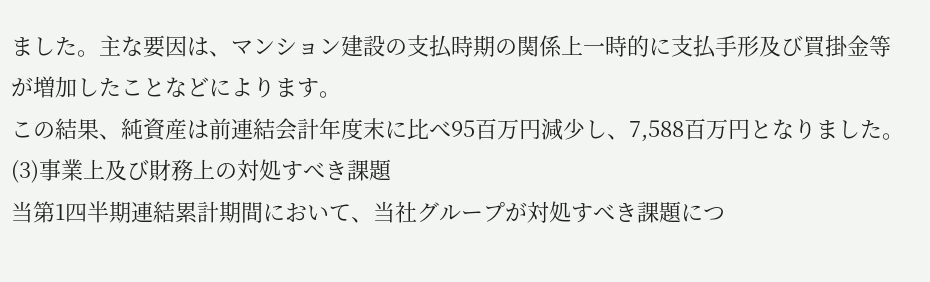ました。主な要因は、マンション建設の支払時期の関係上一時的に支払手形及び買掛金等が増加したことなどによります。
この結果、純資産は前連結会計年度末に比べ95百万円減少し、7,588百万円となりました。
(3)事業上及び財務上の対処すべき課題
当第1四半期連結累計期間において、当社グループが対処すべき課題につ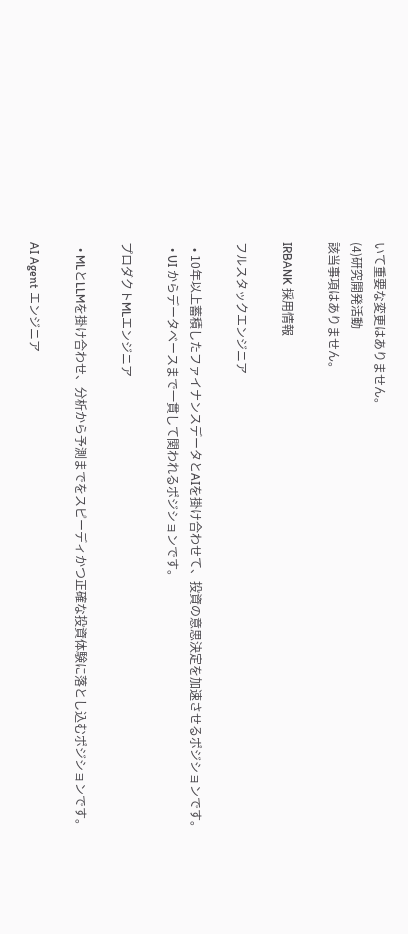いて重要な変更はありません。
(4)研究開発活動
該当事項はありません。

IRBANK 採用情報

フルスタックエンジニア

  • 10年以上蓄積したファイナンスデータとAIを掛け合わせて、投資の意思決定を加速させるポジションです。
  • UI からデータベースまで一貫して関われるポジションです。

プロダクトMLエンジニア

  • MLとLLMを掛け合わせ、分析から予測までをスピーディかつ正確な投資体験に落とし込むポジションです。

AI Agent エンジニア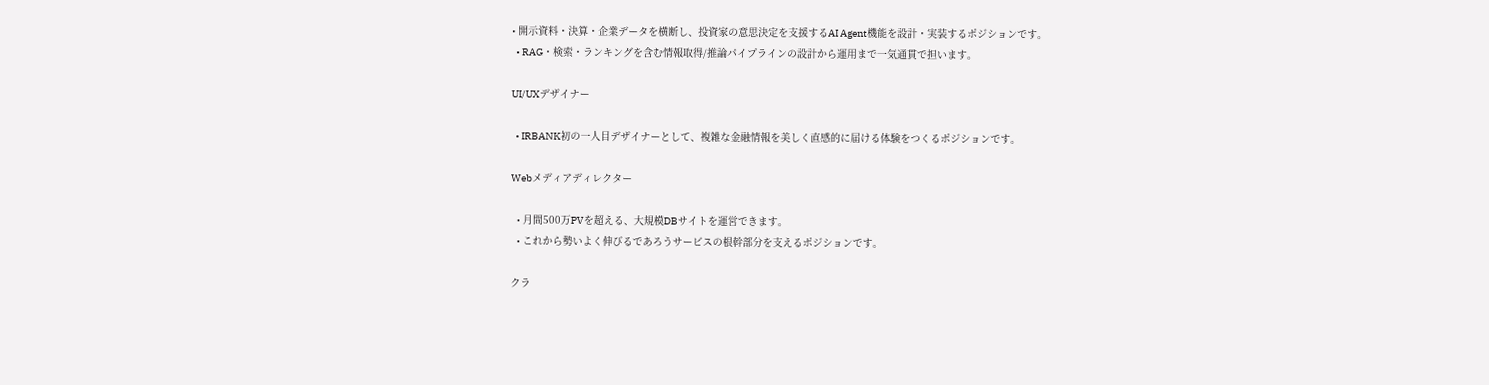• 開示資料・決算・企業データを横断し、投資家の意思決定を支援するAI Agent機能を設計・実装するポジションです。
  • RAG・検索・ランキングを含む情報取得/推論パイプラインの設計から運用まで一気通貫で担います。

UI/UXデザイナー

  • IRBANK初の一人目デザイナーとして、複雑な金融情報を美しく直感的に届ける体験をつくるポジションです。

Webメディアディレクター

  • 月間500万PVを超える、大規模DBサイトを運営できます。
  • これから勢いよく伸びるであろうサービスの根幹部分を支えるポジションです。

クラ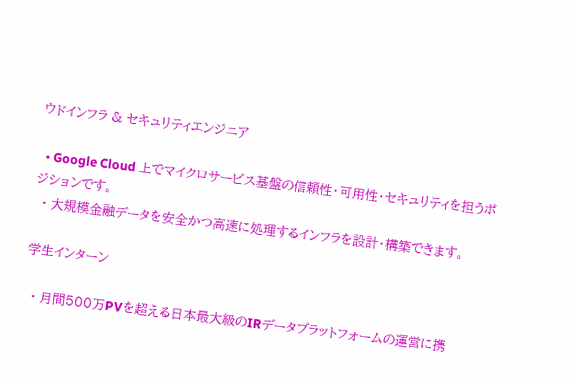ウドインフラ & セキュリティエンジニア

  • Google Cloud 上でマイクロサービス基盤の信頼性・可用性・セキュリティを担うポジションです。
  • 大規模金融データを安全かつ高速に処理するインフラを設計・構築できます。

学生インターン

  • 月間500万PVを超える日本最大級のIRデータプラットフォームの運営に携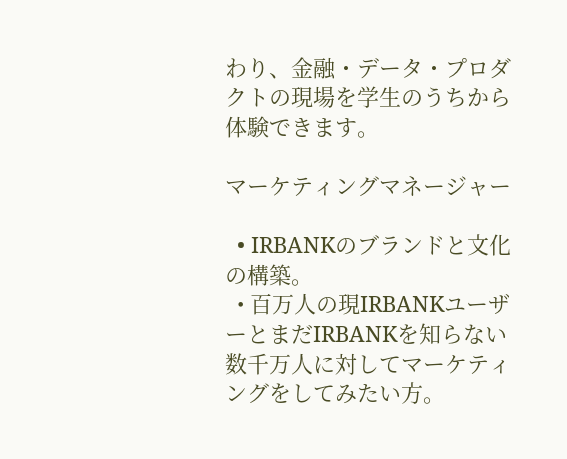わり、金融・データ・プロダクトの現場を学生のうちから体験できます。

マーケティングマネージャー

  • IRBANKのブランドと文化の構築。
  • 百万人の現IRBANKユーザーとまだIRBANKを知らない数千万人に対してマーケティングをしてみたい方。